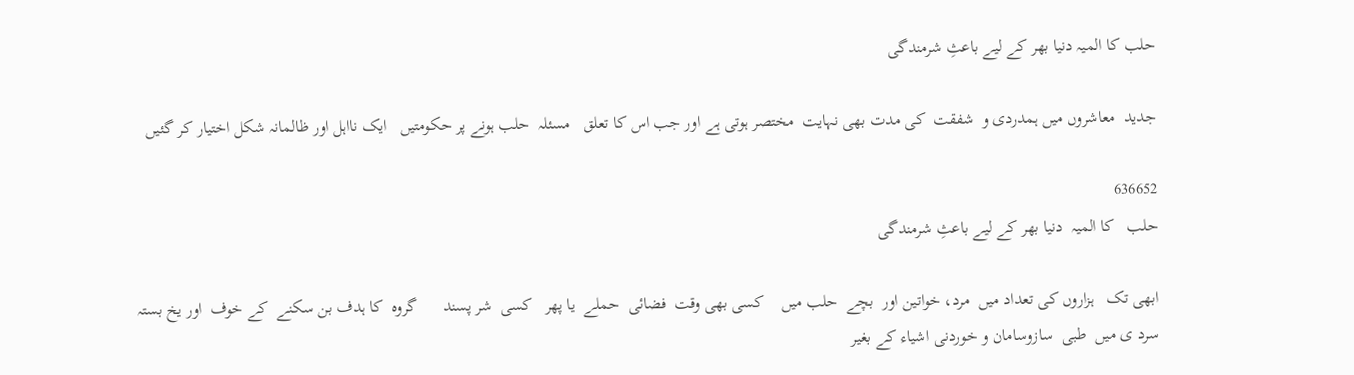حلب کا المیہ دنیا بھر کے لیے باعثِ شرمندگی

جدید  معاشروں میں ہمدردی و  شفقت  کی مدت بھی نہایت  مختصر ہوتی ہے اور جب اس کا تعلق   مسئلہ  حلب ہونے پر حکومتیں   ایک نااہل اور ظالمانہ شکل اختیار کر گئیں

636652
حلب   کا المیہ  دنیا بھر کے لیے باعثِ شرمندگی

ابھی تک   ہزاروں کی تعداد میں  مرد، خواتین اور  بچے  حلب میں    کسی بھی وقت  فضائی  حملے  یا پھر   کسی  شر پسند      گروہ  کا ہدف بن سکنے  کے خوف  اور یخ بستہ سرد ی میں  طبی  سازوسامان و خوردنی اشیاء کے بغیر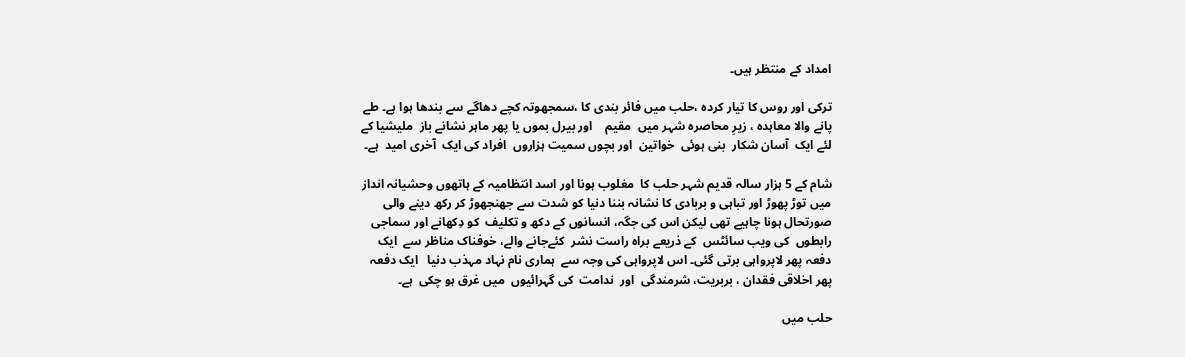امداد کے منتظر ہیں۔

ترکی اور روس کا تیار کردہ ،حلب میں فائر بندی کا ،سمجھوتہ کچے دھاگے سے بندھا ہوا ہے۔ طے پانے والا معاہدہ ، زیرِ محاصرہ شہر میں  مقیم    اور بیرل بموں یا پھر ماہر نشانے باز  ملیشیا کے لئے ایک  آسان شکار  بنی ہوئی  خواتین  اور بچوں سمیت ہزاروں  افراد کی ایک  آخری امید  ہے۔

شام کے 5 ہزار سالہ قدیم شہر حلب کا  مغلوب ہونا اور اسد انتظامیہ کے ہاتھوں وحشیانہ انداز میں توڑ پھوڑ اور تباہی و بربادی کا نشانہ بننا دنیا کو شدت سے جھنجھوڑ کر رکھ دینے والی صورتحال ہونا چاہیے تھی لیکن اس کی جگہ، انسانوں کے دکھ و تکلیف  کو دِکھانے اور سماجی رابطوں  کی ویب سائٹس  کے ذریعے براہ راست نشر  کئےجانے والے، خوفناک مناظر سے  ایک دفعہ پھر لاپرواہی برتی گئی۔ اس لاپرواہی کی وجہ سے  ہماری نام نہاد مہذب دنیا   ایک دفعہ پھر اخلاقی فقدان ، بربریت، شرمندگی  اور  ندامت  کی گہرائیوں  میں غرق ہو چکی  ہے۔

حلب میں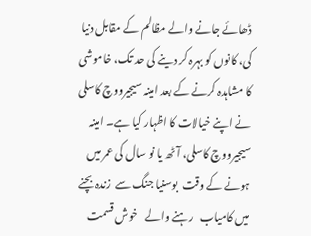ڈھائے جانے والے مظالم کے مقابل دنیا کی، کانوں کو بہرہ کر دینے کی حد تک، خاموشی  کا مشاہدہ کرنے کے بعد امینہ سیجیرووچ کاسلی  نے اپنے خیالات کا اظہار کیا ہے۔ امینہ سیجیرووچ کاسلی، آٹھ یا نو سال کی عمر میں ہونے کے وقت  بوسنیا جنگ سے  زندہ بچنے میں کامیاب   رہنے والے   خوش قسمت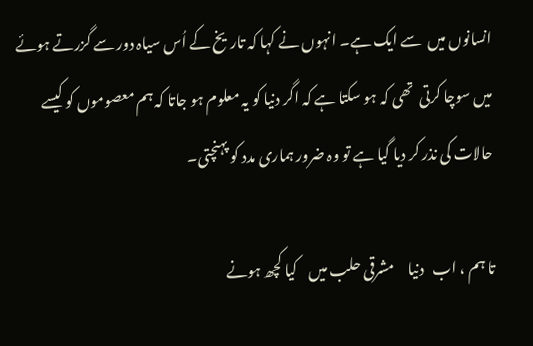انسانوں میں  سے ایک ہے۔ انہوں نے کہا کہ تاریخ کے اُس سیاہ دور سے گزرتے ہوئے  میں سوچا کرتی  تھی کہ ہو سکتا ہے کہ اگر دنیا کو یہ معلوم ہو جاتا کہ ہم معصوموں کو کیسے  حالات کی نذر کر دیا گیا ہے تو وہ ضرور ہماری مدد کو پہنچتی۔

تا ہم ، اب   دنیا     مشرقی حلب میں    کیا کچھ ہونے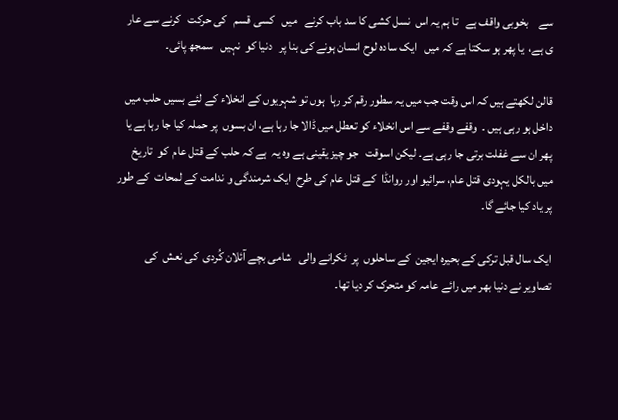سے    بخوبی واقف ہے   تا ہم یہ اس  نسل کشی کا سد باب کرنے   میں   کسی قسم   کی حرکت   کرنے سے عار ی ہے،  یا پھر ہو سکتا ہے کہ میں   ایک سادہ لوح انسان ہونے کی بنا پر   دنیا کو  نہیں   سمجھ پائی۔

قالن لکھتے ہیں کہ اس وقت جب میں یہ سطور رقم کر رہا  ہوں تو شہریوں کے انخلاء کے لئے بسیں حلب میں داخل ہو رہی ہیں ۔  وقفے وقفے سے اس انخلاء کو تعطل میں ڈالا جا رہا ہے، ان بسوں  پر حملہ کیا جا رہا ہے یا  پھر ان سے غفلت برتی جا رہی ہے۔ لیکن اسوقت   جو چیز یقینی ہے وہ یہ  ہے کہ حلب کے قتل عام  کو  تاریخ میں بالکل یہودی قتل عام، سرائیو اور روانڈا  کے قتل عام کی طرح  ایک شرمندگی و ندامت کے لمحات  کے طور پر یاد کیا جائے گا۔

ایک سال قبل ترکی کے بحیرہ ایجین  کے ساحلوں  پر  ٹکرانے والی   شامی بچے آئلان کُردی  کی نعش  کی  تصاویر نے دنیا بھر میں رائے عامہ کو متحرک کر دیا تھا۔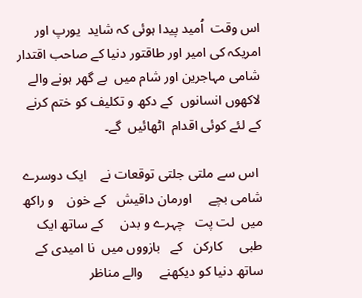اس وقت  اُمید پیدا ہوئی کہ شاید  یورپ اور امریکہ کی امیر اور طاقتور دنیا کے صاحب اقتدار شامی مہاجرین اور شام میں  بے گھر ہونے والے  لاکھوں انسانوں  کے دکھ و تکلیف کو ختم کرنے کے لئے کوئی اقدام  اٹھائیں  گے۔

 اس سے ملتی جلتی توقعات نے    ایک دوسرے شامی بچے     اورمان داقیش   کے خون    و راکھ  میں  لت پت   چہرے و بدن     کے ساتھ ایک  طبی     کارکن   کے   بازووں میں  نا امیدی کے ساتھ دنیا کو دیکھنے     والے مناظر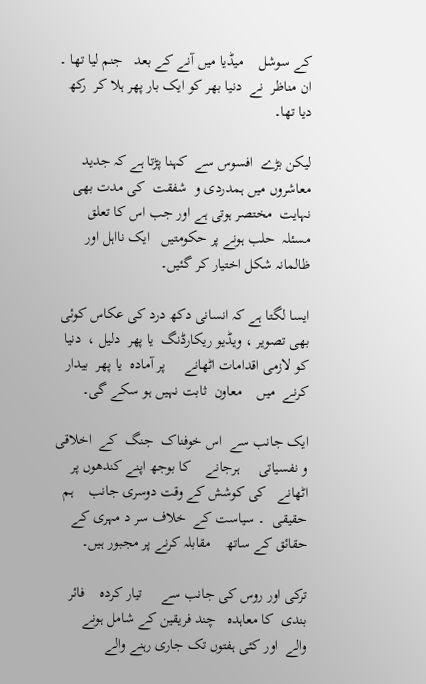کے سوشل    میڈیا میں آنے کے بعد   جنم لیا تھا ۔  ان مناظر  نے  دنیا بھر کو ایک بار پھر ہلا کر  رکھ دیا تھا۔

لیکن بڑے  افسوس سے  کہنا پڑتا ہے کہ جدید  معاشروں میں ہمدردی و  شفقت  کی مدت بھی نہایت  مختصر ہوتی ہے اور جب اس کا تعلق   مسئلہ  حلب ہونے پر حکومتیں   ایک نااہل اور ظالمانہ شکل اختیار کر گئیں۔

ایسا لگتا ہے کہ انسانی دکھ درد کی عکاس کوئی بھی تصویر ، ویڈیو ریکارڈنگ  یا پھر  دلیل ،  دنیا کو لازمی اقدامات اٹھانے     پر آمادہ  یا پھر  بیدار کرنے  میں    معاون  ثابت نہیں ہو سکے گی۔

ایک جانب سے  اس خوفناک  جنگ  کے  اخلاقی و نفسیاتی     ہرجانے    کا بوجھ اپنے کندھوں پر اٹھانے   کی کوشش کے وقت دوسری جانب    ہم    حقیقی  ۔ سیاست کے  خلاف سر د مہری کے حقائق کے ساتھ    مقابلہ کرنے پر مجبور ہیں۔

ترکی اور روس کی جانب سے     تیار کردہ    فائر بندی  کا معاہدہ   چند فریقین کے شامل ہونے    والے  اور کئی ہفتوں تک جاری رہنے والے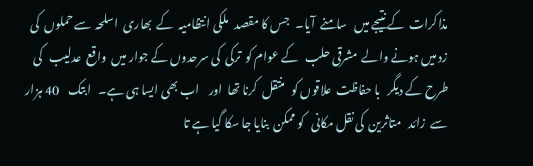مذاکرات  کے نتیجے میں   سامنے  آیا۔   جس کا مقصد   ملکی انتظامیہ  کے  بھاری  اسلحہ  سے حملوں  کی زد میں ہونے والے  مشرقی حلب   کے عوام کو  ترکی  کی سرحدوں کے جوار میں  واقع  عدلیب   کی طرح کے دیگر   با حفاظت  علاقوں کو   منتقل  کرنا تھا  اور    اب بھی ایسا ہی ہے۔   ابتک    40 ہزار سے  زائد   متاثرین  کی نقل مکانی   کو ممکن  بنایا جا سکا گیا ہے تا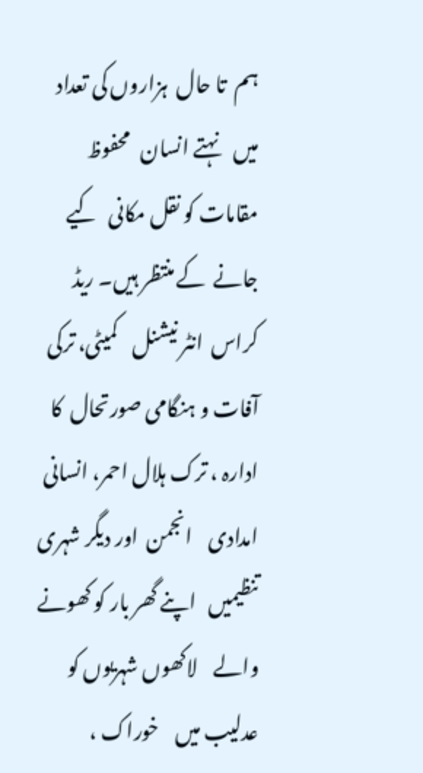ہم  تا حال  ہزاروں کی تعداد میں    نہتے انسان   محفوظ  مقامات کو نقل مکانی   کیے  جانے  کے منتظر ہیں۔ ریڈ  کراس  انٹر نیشنل    کمیٹی، ترکی آفات و ہنگامی صورتحال  کا  ادارہ ، ترک ہلال احمر، انسانی امدادی    انجمن  اور دیگر شہری  تنظیمیں   اپنے گھر بار کو کھونے والے    لاکھوں شہریوں کو عدلیب میں    خوراک ،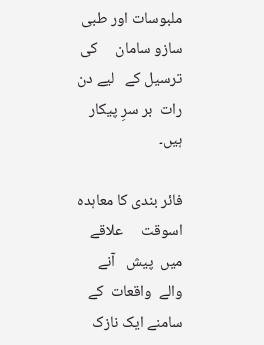ملبوسات اور طبی سازو سامان     کی ترسیل کے   لیے دن رات  بر سرِ پیکار  ہیں۔

فائر بندی کا معاہدہ   اسوقت     علاقے میں  پیش   آنے والے  واقعات  کے سامنے ایک نازک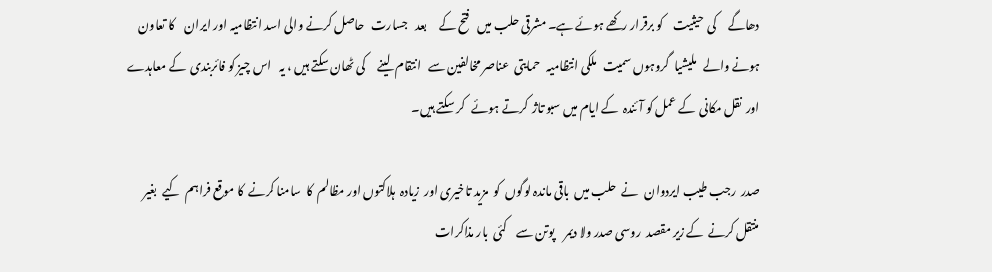دھاگے     کی  حیثیت    کو برقرار رکھے ہوئے ہے۔ مشرقی حلب میں   فتح کے     بعد   جسارت   حاصل کرنے والی اسد انتظامیہ اور ایران    کا تعاون ہونے والے   ملیشیا  گروہوں سمیت   ملکی انتظامیہ   حمایتی  عناصر مخالفین سے   انتقام  لینے     کی ٹھان سکتے ہیں ، یہ   اس چیز کو فائربندی  کے معاہدے  اور  نقل مکانی  کے عمل کو آئندہ  کے ایام میں سبو تاژ  کرتے ہوئے   کر سکتے ہیں۔

صدر  رجب طیب ایردوان   نے  حلب میں  باقی ماندہ لوگوں  کو  مزید تاخیری اور  زیادہ  ہلاکتوں اور مظالم  کا  سامنا کرنے  کا موقع فراہم  کیے  بغیر     منتقل کرنے  کے زیر مقصد  روسی صدر ولا دیمر    پوتن سے    کئی  بار مذاکرات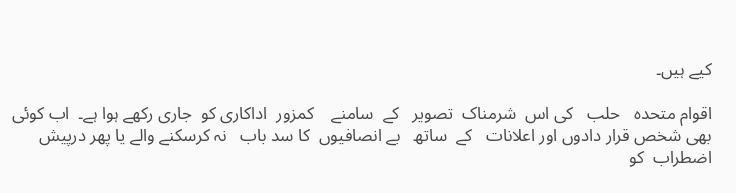کیے ہیں۔

اقوام متحدہ   حلب   کی اس  شرمناک  تصویر   کے  سامنے    کمزور  اداکاری کو  جاری رکھے ہوا ہے۔  اب کوئی بھی شخص قرار دادوں اور اعلانات   کے  ساتھ   بے انصافیوں  کا سد باب   نہ کرسکنے والے یا پھر درپیش   اضطراب  کو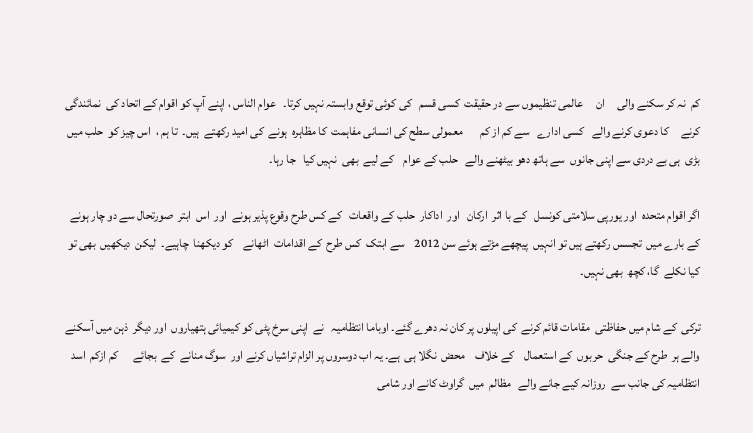کم  نہ کر سکنے والی     ان     عالمی تنظیموں سے در حقیقت  کسی قسم   کی کوئی توقع وابستہ نہیں کرتا۔   عوام الناس ، اپنے آپ کو اقوام کے اتحاد کی  نمائندگی  کرنے     کا دعوی کرنے والے   کسی ادارے   سے کم از کم       معمولی سطح کی انسانی مفاہمت  کا مظاہرہ  ہونے  کی امید رکھتے  ہیں۔  تا ہم ،  اس چیز کو  حلب میں  بڑی  ہی بے دردی سے اپنی جانوں  سے ہاتھ دھو بیٹھنے والے   حلب کے عوام    کے لیے  بھی  نہیں کیا   جا رہا۔

اگر اقوام متحدہ  اور یورپی سلامتی کونسل   کے با اثر  ارکان   اور  اداکار  حلب کے واقعات   کے کس طرح وقوع پذیر ہونے  اور  اس  ابتر  صورتحال سے دو چار ہونے کے بارے میں  تجسس رکھتے ہیں تو انہیں  پیچھے مڑتے ہوئے سن 2012    سے ابتک  کس طرح  کے اقدامات  اٹھانے    کو دیکھنا  چاہیے۔  لیکن  دیکھیں  بھی تو کیا نکلے  گا، کچھ  بھی نہیں۔

ترکی  کے شام میں حفاظتی  مقامات قائم کرنے  کی اپیلوں پر کان نہ دھرے گئے۔ اوباما انتظامیہ   نے  اپنی سرخ پٹی کو کیمیائی ہتھیاروں  اور دیگر  ذہن میں آسکنے والے ہر  طرح کے جنگی  حربوں  کے استعمال    کے خلاف    محض  نگلا ہی  ہے۔ یہ اب دوسروں پر الزام تراشیاں کرنے اور  سوگ منانے  کے  بجائے      کم ازکم  اسد انتظامیہ کی جانب سے  روزانہ کیے جانے والے   مظالم  میں  گراوٹ کانے اور شامی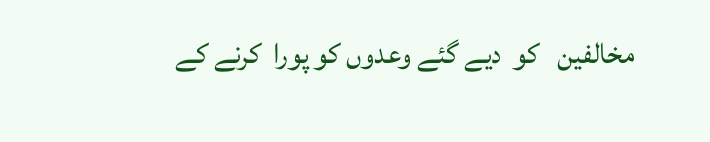مخالفین   کو  دیے گئے وعدوں کو پورا  کرنے کے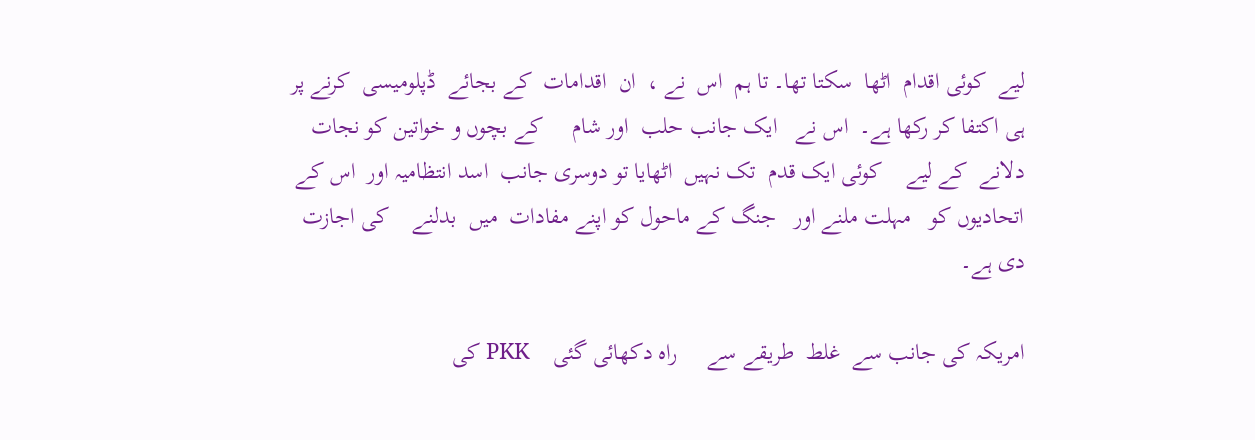لیے  کوئی اقدام  اٹھا  سکتا تھا۔ تا ہم  اس  نے ،  ان  اقدامات  کے بجائے  ڈپلومیسی  کرنے پر ہی اکتفا کر رکھا ہے۔  اس نے   ایک جانب حلب  اور شام     کے بچوں و خواتین کو نجات دلانے  کے لیے    کوئی ایک قدم  تک نہیں  اٹھایا تو دوسری جانب  اسد انتظامیہ اور  اس کے اتحادیوں کو   مہلت ملنے اور   جنگ کے ماحول کو اپنے مفادات  میں  بدلنے    کی اجازت   دی ہے۔

امریکہ کی جانب سے  غلط  طریقے سے     راہ دکھائی گئی    PKK کی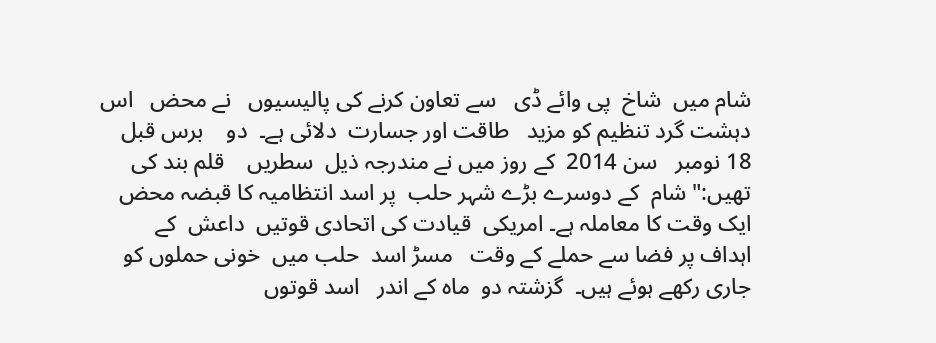شام میں  شاخ  پی وائے ڈی   سے تعاون کرنے کی پالیسیوں   نے محض   اس  دہشت گرد تنظیم کو مزید   طاقت اور جسارت  دلائی ہے۔  دو    برس قبل   18 نومبر   سن 2014  کے روز میں نے مندرجہ ذیل  سطریں    قلم بند کی تھیں:" شام  کے دوسرے بڑے شہر حلب  پر اسد انتظامیہ کا قبضہ محض    ایک وقت کا معاملہ ہے۔ امریکی  قیادت کی اتحادی قوتیں  داعش  کے  اہداف پر فضا سے حملے کے وقت   مسڑ اسد  حلب میں  خونی حملوں کو جاری رکھے ہوئے ہیں۔  گزشتہ دو  ماہ کے اندر   اسد قوتوں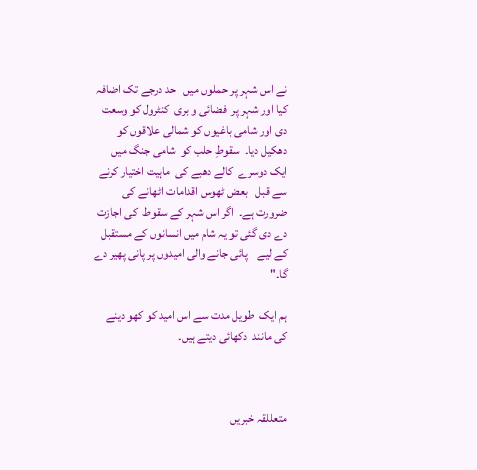نے اس شہر پر حملوں میں   حد درجے تک اضافہ کیا اور شہر پر  فضائی و بری  کنٹرول کو وسعت دی اور شامی باغیوں کو شمالی علاقوں کو دھکیل دیا۔  سقوطِ حلب کو  شامی جنگ میں ایک دوسرے  کالے دھبے کی  ماہیت اختیار کرنے سے قبل   بعض ٹھوس اقدامات اٹھانے کی ضرورت ہے۔  اگر اس شہر کے سقوط  کی اجازت دے دی گئی تو یہ شام میں انسانوں کے مستقبل  کے لیے    پائی جانے والی امیدوں پر پانی پھیر دے گا۔"

ہم ایک  طویل مدت سے اس امید کو کھو دینے کی مانند  دکھائی دیتے ہیں۔



متعللقہ خبریں